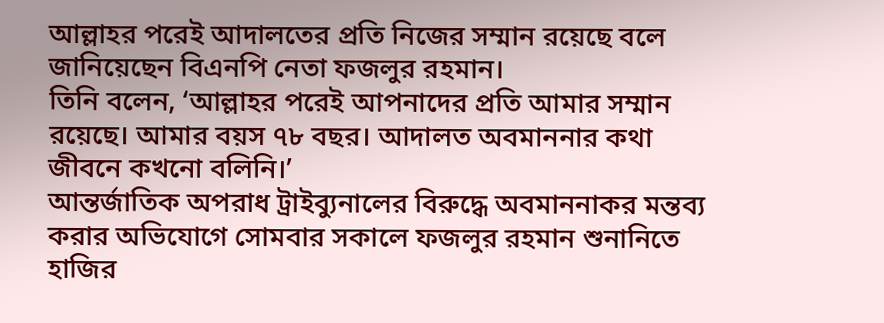আল্লাহর পরেই আদালতের প্রতি নিজের সম্মান রয়েছে বলে জানিয়েছেন বিএনপি নেতা ফজলুর রহমান।
তিনি বলেন, ‘আল্লাহর পরেই আপনাদের প্রতি আমার সম্মান রয়েছে। আমার বয়স ৭৮ বছর। আদালত অবমাননার কথা জীবনে কখনো বলিনি।’
আন্তর্জাতিক অপরাধ ট্রাইব্যুনালের বিরুদ্ধে অবমাননাকর মন্তব্য করার অভিযোগে সোমবার সকালে ফজলুর রহমান শুনানিতে হাজির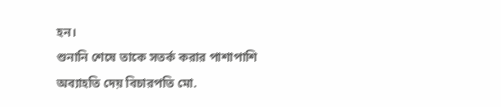হন।
শুনানি শেষে তাকে সতর্ক করার পাশাপাশি অব্যাহতি দেয় বিচারপতি মো.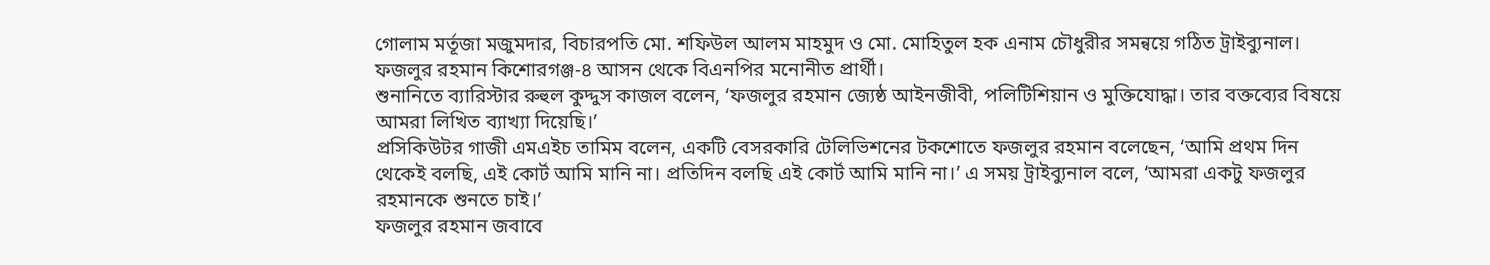গোলাম মর্তূজা মজুমদার, বিচারপতি মো. শফিউল আলম মাহমুদ ও মো. মোহিতুল হক এনাম চৌধুরীর সমন্বয়ে গঠিত ট্রাইব্যুনাল।
ফজলুর রহমান কিশোরগঞ্জ-৪ আসন থেকে বিএনপির মনোনীত প্রার্থী।
শুনানিতে ব্যারিস্টার রুহুল কুদ্দুস কাজল বলেন, ‘ফজলুর রহমান জ্যেষ্ঠ আইনজীবী, পলিটিশিয়ান ও মুক্তিযোদ্ধা। তার বক্তব্যের বিষয়ে আমরা লিখিত ব্যাখ্যা দিয়েছি।’
প্রসিকিউটর গাজী এমএইচ তামিম বলেন, একটি বেসরকারি টেলিভিশনের টকশোতে ফজলুর রহমান বলেছেন, ‘আমি প্রথম দিন থেকেই বলছি, এই কোর্ট আমি মানি না। প্রতিদিন বলছি এই কোর্ট আমি মানি না।’ এ সময় ট্রাইব্যুনাল বলে, ‘আমরা একটু ফজলুর রহমানকে শুনতে চাই।’
ফজলুর রহমান জবাবে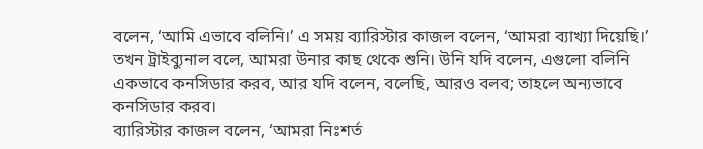বলেন, ‘আমি এভাবে বলিনি।’ এ সময় ব্যারিস্টার কাজল বলেন, ‘আমরা ব্যাখ্যা দিয়েছি।’
তখন ট্রাইব্যুনাল বলে, আমরা উনার কাছ থেকে শুনি। উনি যদি বলেন, এগুলো বলিনি একভাবে কনসিডার করব, আর যদি বলেন, বলেছি, আরও বলব; তাহলে অন্যভাবে কনসিডার করব।
ব্যারিস্টার কাজল বলেন, ‘আমরা নিঃশর্ত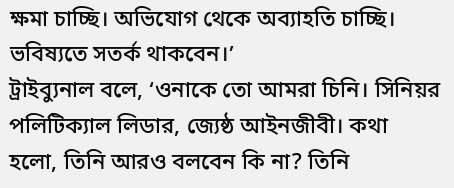ক্ষমা চাচ্ছি। অভিযোগ থেকে অব্যাহতি চাচ্ছি। ভবিষ্যতে সতর্ক থাকবেন।’
ট্রাইব্যুনাল বলে, ‘ওনাকে তো আমরা চিনি। সিনিয়র পলিটিক্যাল লিডার, জ্যেষ্ঠ আইনজীবী। কথা হলো, তিনি আরও বলবেন কি না? তিনি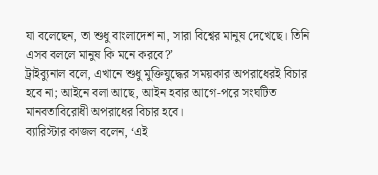যা বলেছেন, তা শুধু বাংলাদেশ না, সারা বিশ্বের মানুষ দেখেছে। তিনি এসব বললে মানুষ কি মনে করবে?’
ট্রাইব্যুনাল বলে, এখানে শুধু মুক্তিযুদ্ধের সময়কার অপরাধেরই বিচার হবে না; আইনে বলা আছে, আইন হবার আগে-পরে সংঘটিত মানবতাবিরোধী অপরাধের বিচার হবে।
ব্যারিস্টার কাজল বলেন, ‘এই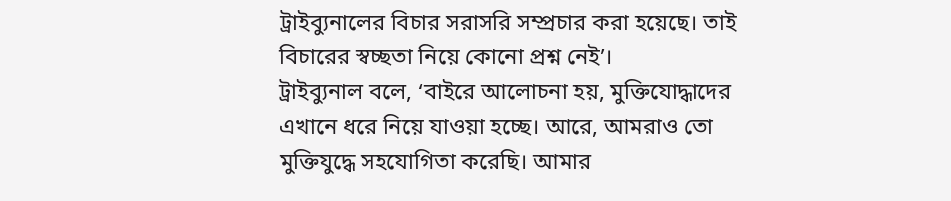ট্রাইব্যুনালের বিচার সরাসরি সম্প্রচার করা হয়েছে। তাই বিচারের স্বচ্ছতা নিয়ে কোনো প্রশ্ন নেই’।
ট্রাইব্যুনাল বলে, ‘বাইরে আলোচনা হয়, মুক্তিযোদ্ধাদের এখানে ধরে নিয়ে যাওয়া হচ্ছে। আরে, আমরাও তো মুক্তিযুদ্ধে সহযোগিতা করেছি। আমার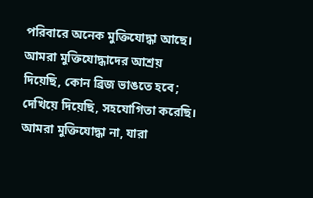পরিবারে অনেক মুক্তিযোদ্ধা আছে। আমরা মুক্তিযোদ্ধাদের আশ্রয় দিয়েছি, কোন ব্রিজ ভাঙতে হবে; দেখিয়ে দিয়েছি, সহযোগিতা করেছি। আমরা মুক্তিযোদ্ধা না, যারা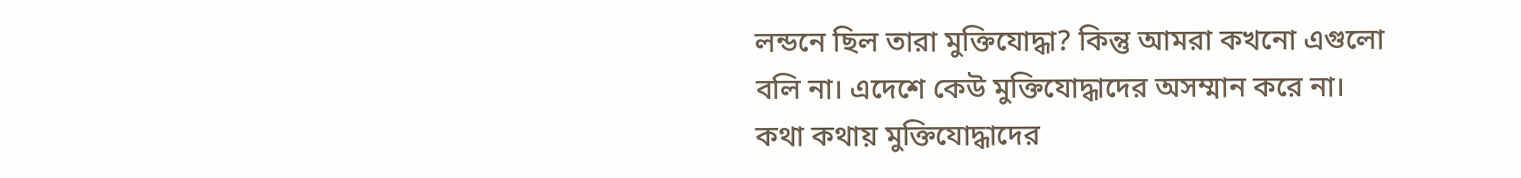লন্ডনে ছিল তারা মুক্তিযোদ্ধা? কিন্তু আমরা কখনো এগুলো বলি না। এদেশে কেউ মুক্তিযোদ্ধাদের অসম্মান করে না। কথা কথায় মুক্তিযোদ্ধাদের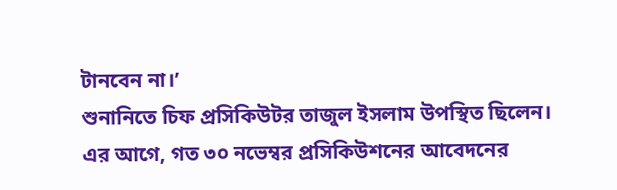টানবেন না।’
শুনানিতে চিফ প্রসিকিউটর তাজুল ইসলাম উপস্থিত ছিলেন।
এর আগে, গত ৩০ নভেম্বর প্রসিকিউশনের আবেদনের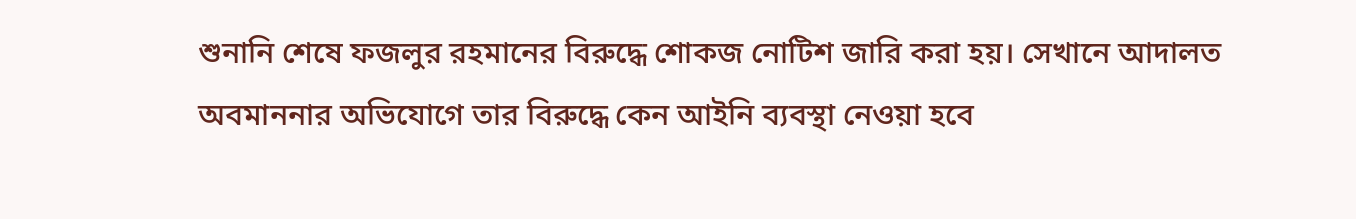শুনানি শেষে ফজলুর রহমানের বিরুদ্ধে শোকজ নোটিশ জারি করা হয়। সেখানে আদালত অবমাননার অভিযোগে তার বিরুদ্ধে কেন আইনি ব্যবস্থা নেওয়া হবে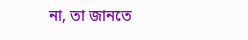না, তা জানতে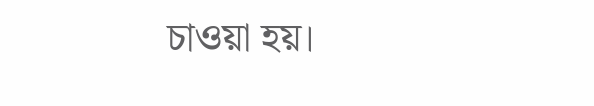চাওয়া হয়।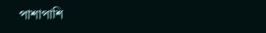পাশাপাশি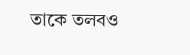তাকে তলবও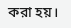করা হয়।